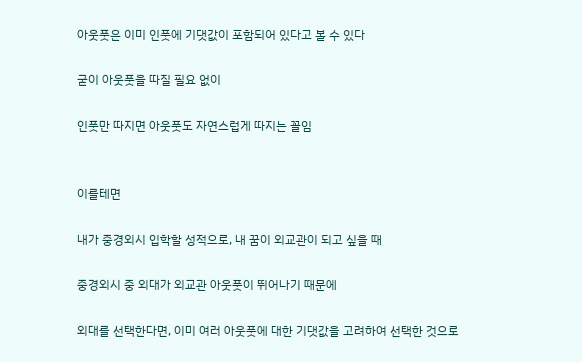아웃풋은 이미 인풋에 기댓값이 포함되어 있다고 볼 수 있다

굳이 아웃풋을 따질 필요 없이

인풋만 따지면 아웃풋도 자연스럽게 따지는 꼴임


이를테면

내가 중경외시 입학할 성적으로, 내 꿈이 외교관이 되고 싶을 때

중경외시 중 외대가 외교관 아웃풋이 뛰어나기 때문에

외대를 선택한다면, 이미 여러 아웃풋에 대한 기댓값을 고려하여 선택한 것으로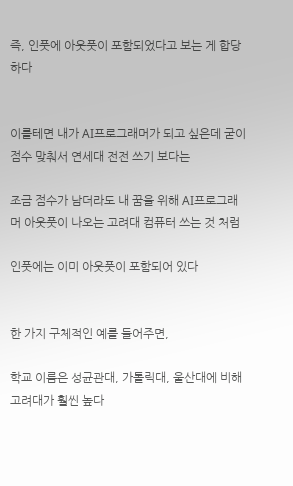즉, 인풋에 아웃풋이 포함되었다고 보는 게 합당하다


이를테면 내가 AI프로그래머가 되고 싶은데 굳이 점수 맞춰서 연세대 전전 쓰기 보다는

조금 점수가 남더라도 내 꿈을 위해 AI프로그래머 아웃풋이 나오는 고려대 컴퓨터 쓰는 것 처럼

인풋에는 이미 아웃풋이 포함되어 있다


한 가지 구체적인 예를 들어주면,

학교 이름은 성균관대, 가톨릭대, 울산대에 비해 고려대가 훨씬 높다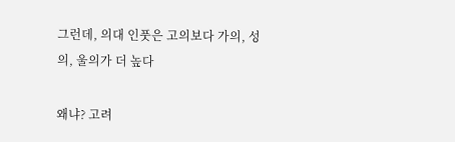그런데, 의대 인풋은 고의보다 가의, 성의, 울의가 더 높다

왜냐? 고려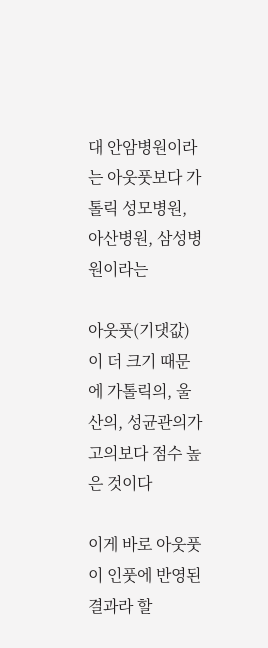대 안암병원이라는 아웃풋보다 가톨릭 성모병원, 아산병원, 삼성병원이라는

아웃풋(기댓값)이 더 크기 때문에 가톨릭의, 울산의, 성균관의가 고의보다 점수 높은 것이다

이게 바로 아웃풋이 인풋에 반영된 결과라 할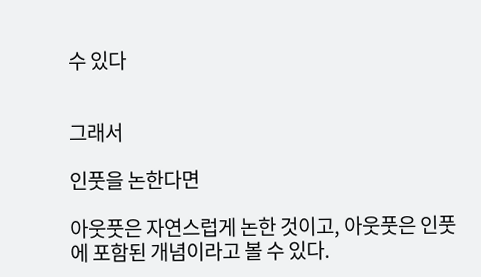수 있다


그래서

인풋을 논한다면

아웃풋은 자연스럽게 논한 것이고, 아웃풋은 인풋에 포함된 개념이라고 볼 수 있다.